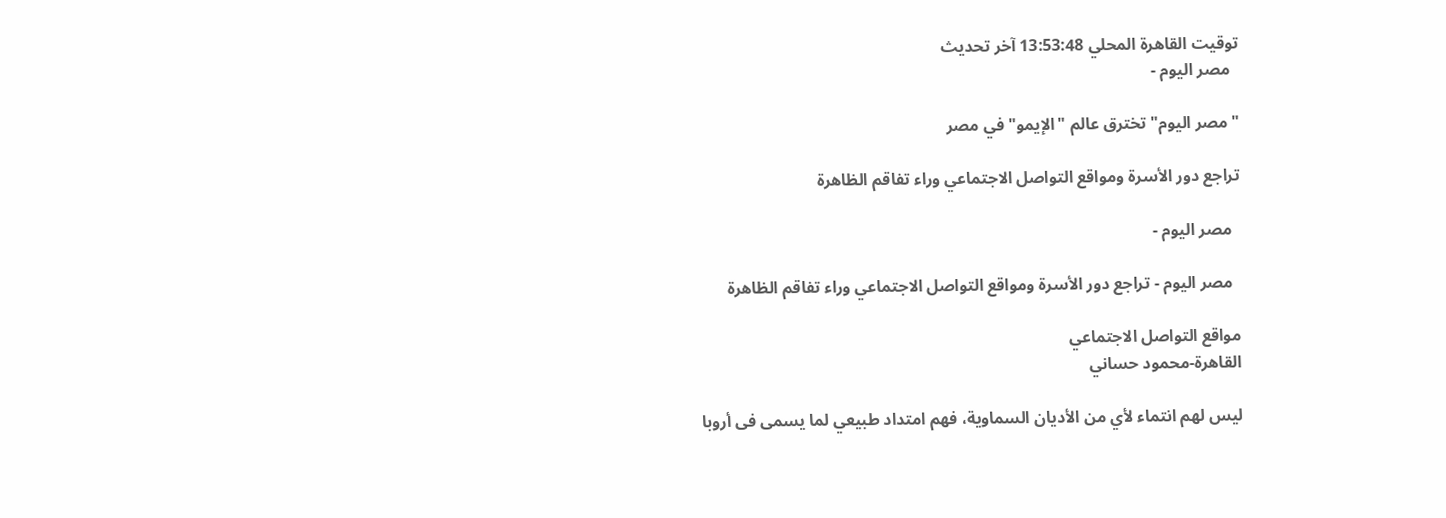توقيت القاهرة المحلي 13:53:48 آخر تحديث
  مصر اليوم -

"مصر اليوم" تخترق عالم "الإيمو" في مصر

تراجع دور الأسرة ومواقع التواصل الاجتماعي وراء تفاقم الظاهرة

  مصر اليوم -

  مصر اليوم - تراجع دور الأسرة ومواقع التواصل الاجتماعي وراء تفاقم الظاهرة

مواقع التواصل الاجتماعي
القاهرة-محمود حساني

ليس لهم انتماء لأي من الأديان السماوية، فهم امتداد طبيعي لما يسمى فى أروبا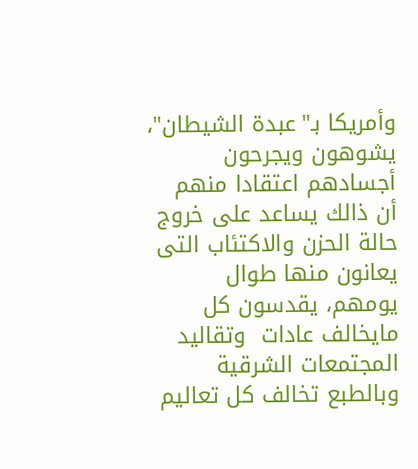وأمريكا بـ"عبدة الشيطان"، يشوهون ويجرحون أجسادهم اعتقادا منهم أن ذالك يساعد على خروج حالة الحزن والاكتئاب التى يعانون منها طوال يومهم، يقدسون كل مايخالف عادات  وتقاليد المجتمعات الشرقية وبالطبع تخالف كل تعاليم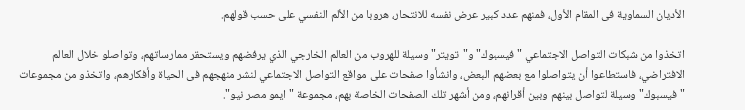الأديان السماوية فى المقام الأول، فمنهم عدد كبير عرض نفسه للانتحار، هروبا من الألم النفسي على حسب قولهم.

اتخذوا من شبكات التواصل الاجتماعي "فيسبوك" و"تويتر" وسيلة للهروب من العالم الخارجي الذي يرفضهم ويستحقر ممارساتهم، وتواصلو خلال العالم الافتراضي، فاستطاعوا أن يتواصلوا مع بعضهم البعض، وانشأوا صفحات على مواقع التواصل الاجتماعي لنشر منهجهم فى الحياة وأفكارهم، واتخذو من مجموعات "فيسبوك" وسيلة لتواصل بينهم وبين أقرانهم، ومن أشهر تلك الصفحات الخاصة بهم، مجموعة "ايمو مصر نيو".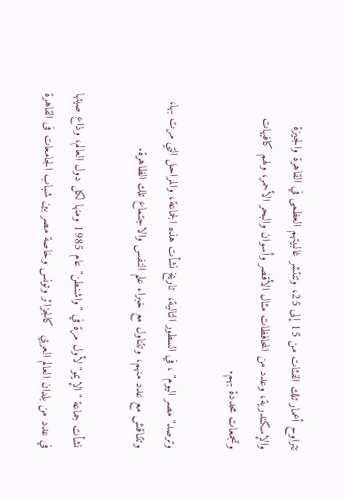تتراوح أعمار تلك الفئات من 15 إلى 25، وتنتشر غالبيتهم العظمى في القاهرة والجيزة والإسكندرية، وعدد من المحافظات مثال الأقصر وأسوان والبحر الأحمر، ولهم كافيهات وتجمعات محددة بهم.

وترصد"مصر اليوم" ، في السطور التالية،  تاريخ نشأت هذه الجماعة، والمراحل التي مرت بها، وتتناقش مع عدد منهم، وتتناول مع خبراء علم النفس والاجتماع تلك الظاهرة.

نشأت جماعة "الإيمو" لأول مرة في "واشنطن" عام 1985 ومنها لكل دول العالم، وذاع صيتها في عدد من بلدان العالم العربي  كالجزائر وتونس وخاصة مصر بين شباب الجامعات فى القاهرة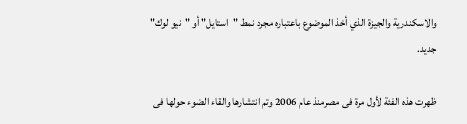والاسكندرية والجيزة الذي أخذ الموضوع باعتباره مجرد نمط "استايل" أو "نيو لوك" جديد.

ظهرت هذه الفئة لأول مرة فى مصرمنذ عام 2006 وتم انتشارها والقاء الضوء حولها فى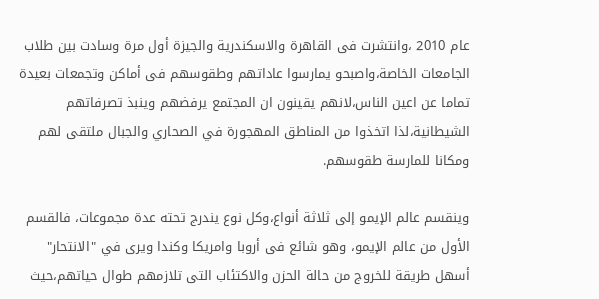عام 2010 ،وانتشرت فى القاهرة والاسكندرية والجيزة أول مرة وسادت بين طلاب الجامعات الخاصة،واصبحو يمارسوا عاداتهم وطقوسهم فى أماكن وتجمعات بعيدة تماما عن اعين الناس،لانهم يقينون ان المجتمع يرفضهم وينبذ تصرفاتهم الشيطانية،لذا اتخذوا من المناطق المهجورة في الصحاري والجبال ملتقى لهم ومكانا للمارسة طقوسهم.

وينقسم عالم الإيمو إلى ثلاثة أنواع،وكل نوع يندرج تحته عدة مجموعات، فالقسم الأول من عالم الإيمو، وهو شائع فى أروبا وامريكا وكندا ويرى في "الانتحار" أسهل طريقة للخروج من حالة الحزن والاكتئاب التى تلازمهم طوال حياتهم،حيث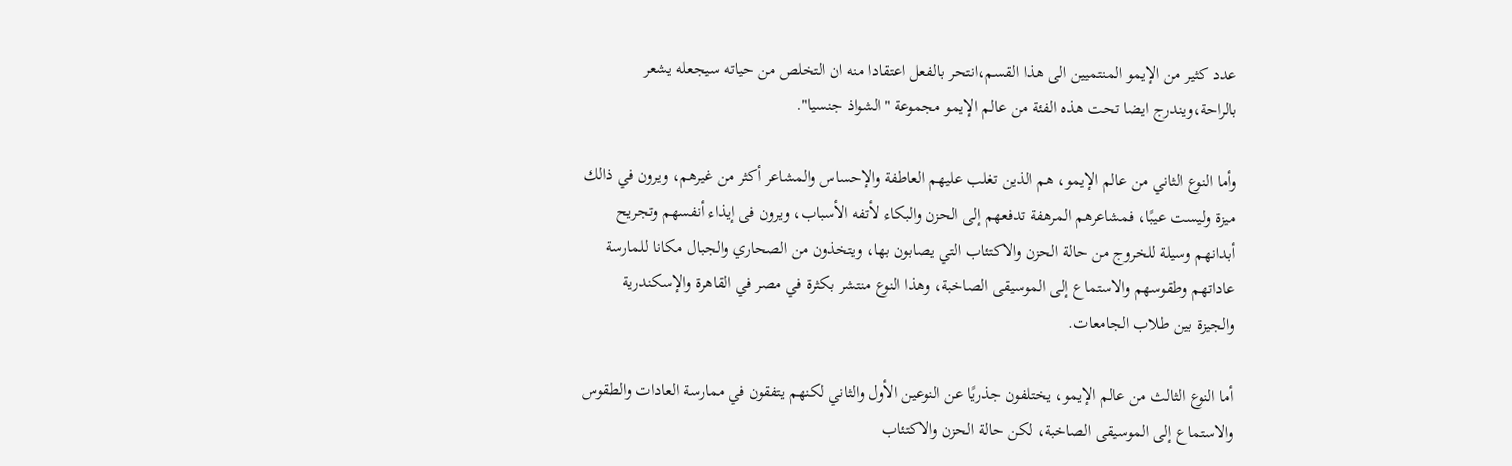عدد كثير من الإيمو المنتميين الى هذا القسم،انتحر بالفعل اعتقادا منه ان التخلص من حياته سيجعله يشعر بالراحة،ويندرج ايضا تحت هذه الفئة من عالم الإيمو مجموعة "الشواذ جنسيا".

وأما النوع الثاني من عالم الإيمو، هم الذين تغلب عليهم العاطفة والإحساس والمشاعر أكثر من غيرهم، ويرون في ذالك ميزة وليست عيبًا، فمشاعرهم المرهفة تدفعهم إلى الحزن والبكاء لأتفه الأسباب، ويرون فى إيذاء أنفسهم وتجريح أبدانهم وسيلة للخروج من حالة الحزن والاكتئاب التي يصابون بها، ويتخذون من الصحاري والجبال مكانا للمارسة عاداتهم وطقوسهم والاستماع إلى الموسيقى الصاخبة، وهذا النوع منتشر بكثرة في مصر في القاهرة والإسكندرية والجيزة بين طلاب الجامعات.

أما النوع الثالث من عالم الإيمو، يختلفون جذريًا عن النوعين الأول والثاني لكنهم يتفقون في ممارسة العادات والطقوس والاستماع إلى الموسيقى الصاخبة، لكن حالة الحزن والاكتئاب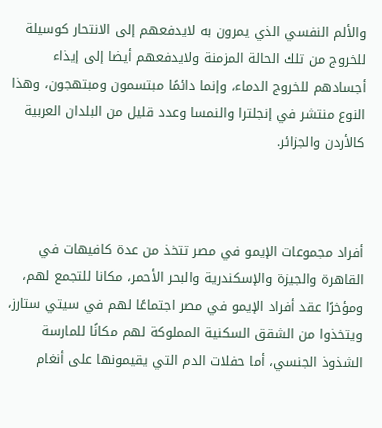والألم النفسي الذي يمرون به لايدفعهم إلى الانتحار كوسيلة للخروج من تلك الحالة المزمنة ولايدفعهم أيضا إلى إيذاء أجسادهم للخروج الدماء، وإنما دائمًا مبتسمون ومبتهجون، وهذا النوع منتشر في إنجلترا والنمسا وعدد قليل من البلدان العربية كالأردن والجزائر.



أفراد مجموعات الإيمو في مصر تتخذ من عدة كافيهات في القاهرة والجيزة والإسكندرية والبحر الأحمر، مكانا للتجمع لهم، ومؤخرًا عقد أفراد الإيمو في مصر اجتماعًا لهم في سيتي ستارز، ويتخذوا من الشقق السكنية المملوكة لهم مكانًا للمارسة الشذوذ الجنسي، أما حفلات الدم التي يقيمونها على أنغام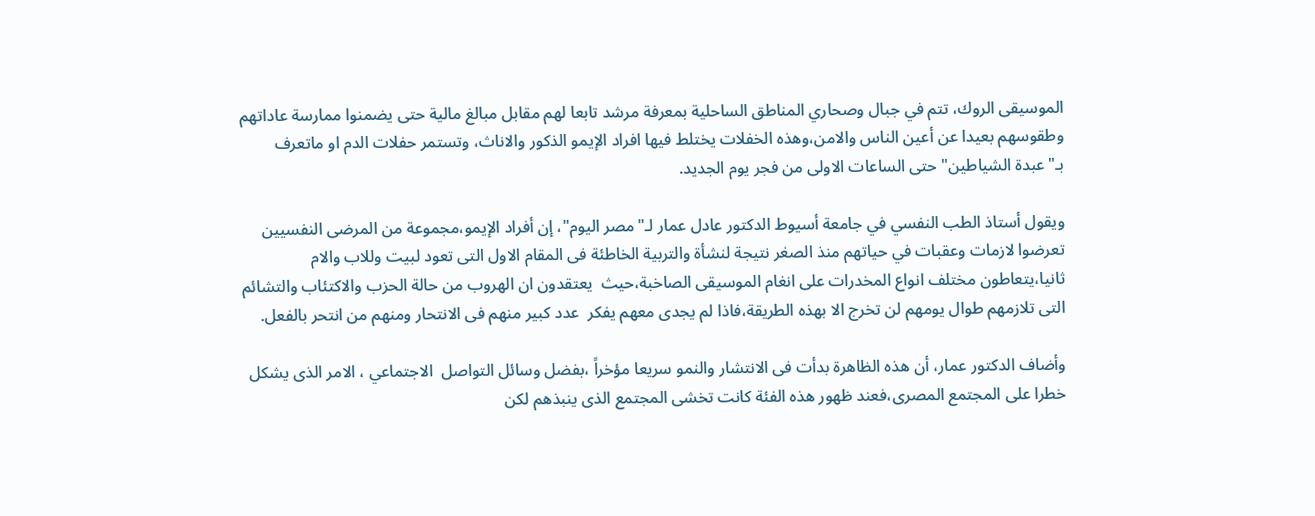الموسيقى الروك، تتم في جبال وصحاري المناطق الساحلية بمعرفة مرشد تابعا لهم مقابل مبالغ مالية حتى يضمنوا ممارسة عاداتهم وطقوسهم بعيدا عن أعين الناس والامن،وهذه الخفلات يختلط فيها افراد الإيمو الذكور والاناث، وتستمر حفلات الدم او ماتعرف بـ"عبدة الشياطين" حتى الساعات الاولى من فجر يوم الجديد.

ويقول أستاذ الطب النفسي في جامعة أسيوط الدكتور عادل عمار لـ"مصر اليوم"، إن أفراد الإيمو،مجموعة من المرضى النفسيين تعرضوا لازمات وعقبات في حياتهم منذ الصغر نتيجة لنشأة والتربية الخاطئة فى المقام الاول التى تعود لبيت وللاب والام ثانيا،يتعاطون مختلف انواع المخدرات على انغام الموسيقى الصاخبة،حيث  يعتقدون ان الهروب من حالة الحزب والاكتئاب والتشائم التى تلازمهم طوال يومهم لن تخرج الا بهذه الطريقة،فاذا لم يجدى معهم يفكر  عدد كبير منهم فى الانتحار ومنهم من انتحر بالفعل.

وأضاف الدكتور عمار، أن هذه الظاهرة بدأت فى الانتشار والنمو سريعا مؤخراً ،بفضل وسائل التواصل  الاجتماعي ، الامر الذى يشكل خطرا على المجتمع المصرى،فعند ظهور هذه الفئة كانت تخشى المجتمع الذى ينبذهم لكن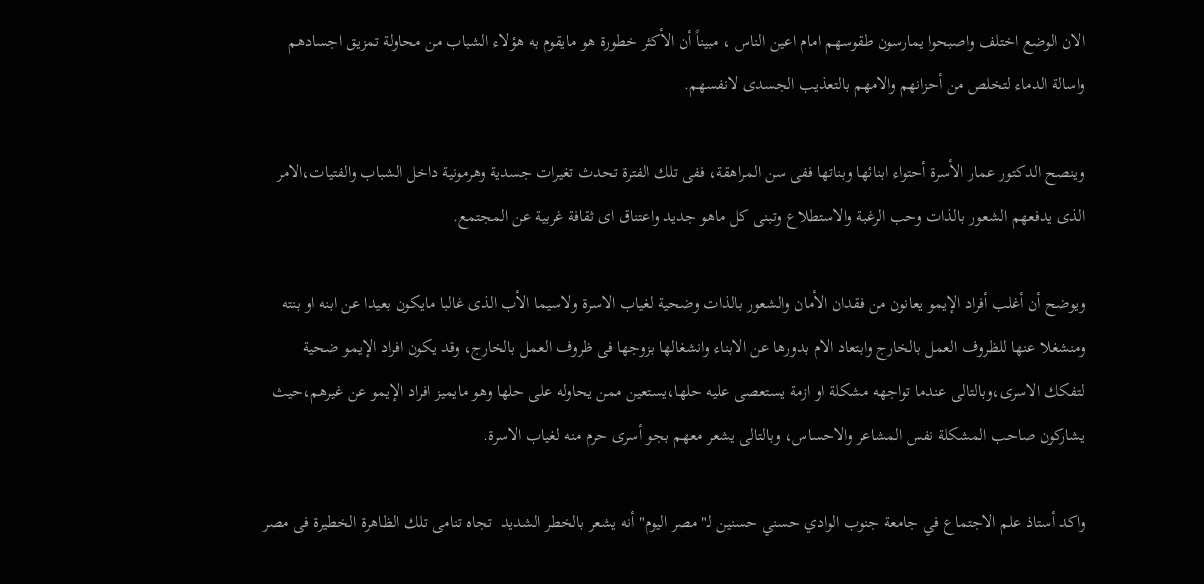الان الوضع اختلف واصبحوا يمارسون طقوسهم امام اعين الناس ، مبيناً أن الأكثر خطورة هو مايقوم به هؤلاء الشباب من محاولة تمزيق اجسادهم واسالة الدماء لتخلص من أحزانهم والامهم بالتعذيب الجسدى لانفسهم.

وينصح الدكتور عمار الأسرة أحتواء ابنائها وبناتها ففى سن المراهقة، ففى تلك الفترة تحدث تغيرات جسدية وهرمونية داخل الشباب والفتيات،الامر الذى يدفعهم الشعور بالذات وحب الرغبة والاستطلاع وتبنى كل ماهو جديد واعتناق اى ثقافة غربية عن المجتمع.

ويوضح أن أغلب أفراد الإيمو يعانون من فقدان الأمان والشعور بالذات وضحية لغياب الاسرة ولاسيما الأب الذى غالبا مايكون بعيدا عن ابنه او بنته ومنشغلا عنها للظروف العمل بالخارج وابتعاد الام بدورها عن الابناء وانشغالها بزوجها فى ظروف العمل بالخارج، وقد يكون افراد الإيمو ضحية لتفكك الاسرى،وبالتالى عندما تواجهه مشكلة او ازمة يستعصى عليه حلها،يستعين ممن يحاوله على حلها وهو مايميز افراد الإيمو عن غيرهم،حيث يشاركون صاحب المشكلة نفس المشاعر والاحساس، وبالتالى يشعر معهم بجو أسرى حرم منه لغياب الاسرة.

واكد أستاذ علم الاجتماع في جامعة جنوب الوادي حسني حسنين لـ"مصر اليوم" أنه يشعر بالخطر الشديد  تجاه تنامى تلك الظاهرة الخطيرة فى مصر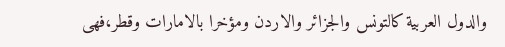والدول العربية كالتونس والجزائر والاردن ومؤخرا بالامارات وقطر،فهى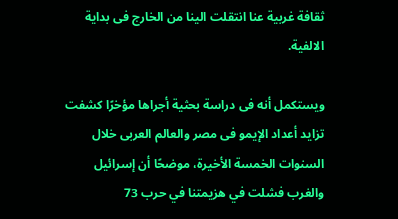ثقافة غربية عنا انتقلت الينا من الخارج فى بداية الالفية.

ويستكمل أنه فى دراسة بحثية أجراها مؤخرًا كشفت تزايد أعداد الإيمو فى مصر والعالم العربى خلال السنوات الخمسة الأخيرة، موضحًا أن إسرائيل والغرب فشلت في هزيمتنا في حرب 73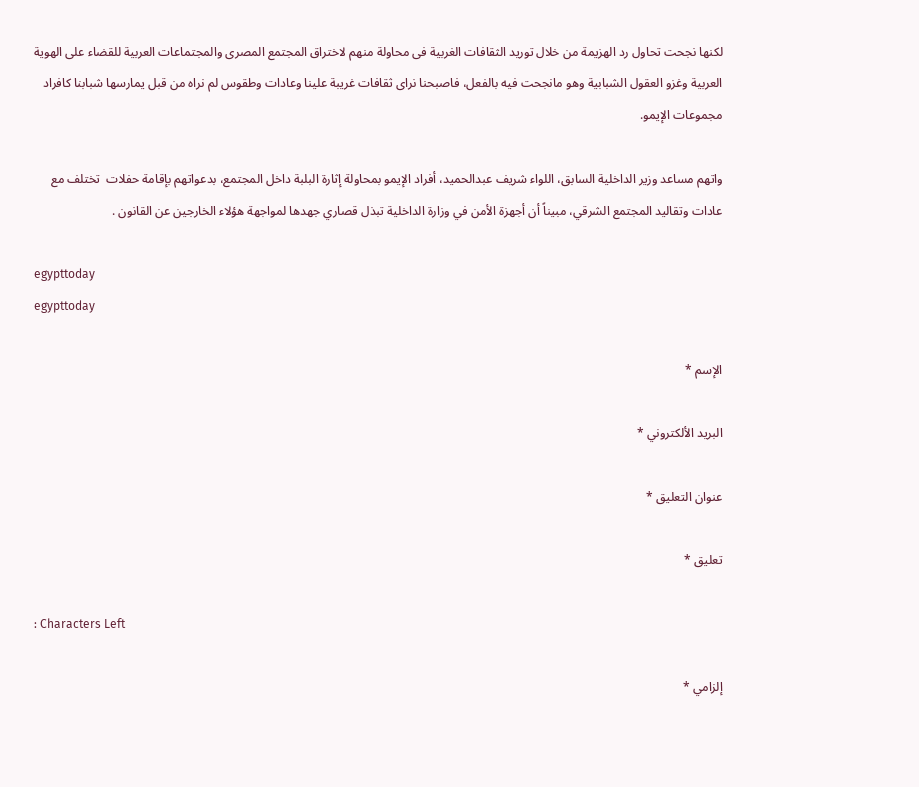لكنها نجحت تحاول رد الهزيمة من خلال توريد الثقافات الغربية فى محاولة منهم لاختراق المجتمع المصرى والمجتماعات العربية للقضاء على الهوية العربية وغزو العقول الشبابية وهو مانجحت فيه بالفعل، فاصبحنا نراى ثقافات غريبة علينا وعادات وطقوس لم نراه من قبل يمارسها شبابنا كافراد مجموعات الإيمو.

واتهم مساعد وزير الداخلية السابق، اللواء شريف عبدالحميد، أفراد الإيمو بمحاولة إثارة البلبة داخل المجتمع، بدعواتهم بإقامة حفلات  تختلف مع عادات وتقاليد المجتمع الشرقي، مبيناً أن أجهزة الأمن في وزارة الداخلية تبذل قصاري جهدها لمواجهة هؤلاء الخارجين عن القانون .

egypttoday
egypttoday

الإسم *

البريد الألكتروني *

عنوان التعليق *

تعليق *

: Characters Left

إلزامي *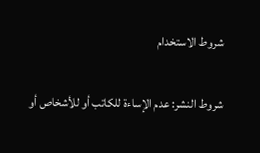شروط الاستخدام

شروط النشر: عدم الإساءة للكاتب أو للأشخاص أو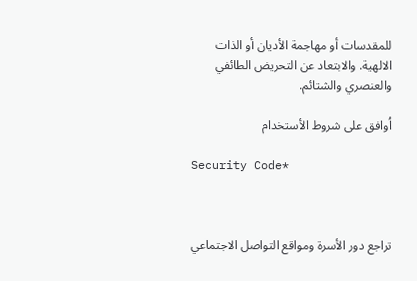للمقدسات أو مهاجمة الأديان أو الذات الالهية. والابتعاد عن التحريض الطائفي والعنصري والشتائم.

اُوافق على شروط الأستخدام

Security Code*



تراجع دور الأسرة ومواقع التواصل الاجتماعي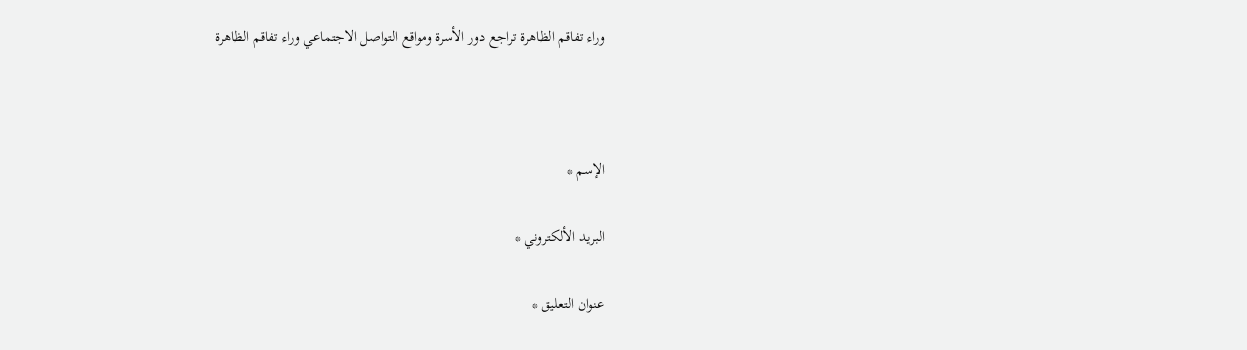وراء تفاقم الظاهرة تراجع دور الأسرة ومواقع التواصل الاجتماعي وراء تفاقم الظاهرة



الإسم *

البريد الألكتروني *

عنوان التعليق *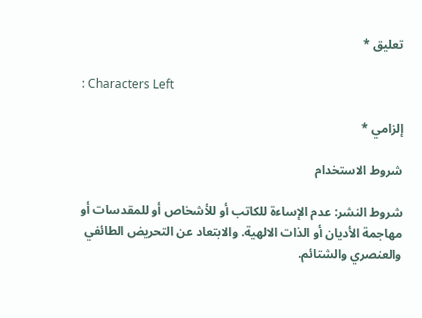تعليق *

: Characters Left

إلزامي *

شروط الاستخدام

شروط النشر: عدم الإساءة للكاتب أو للأشخاص أو للمقدسات أو مهاجمة الأديان أو الذات الالهية. والابتعاد عن التحريض الطائفي والعنصري والشتائم.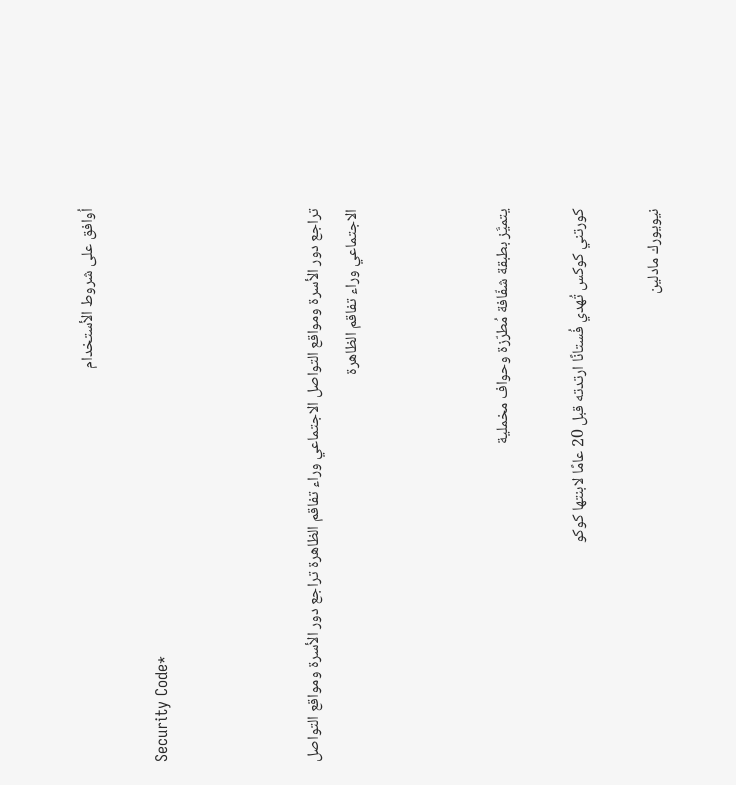اُوافق على شروط الأستخدام

Security Code*



تراجع دور الأسرة ومواقع التواصل الاجتماعي وراء تفاقم الظاهرة تراجع دور الأسرة ومواقع التواصل الاجتماعي وراء تفاقم الظاهرة



يتميَّز بطبقة شفّافة مُطرّزة وحواف مخملية

كورتني كوكس تُهدي فُستانًا ارتدته قبل 20 عامًا لابنتها كوكو

نيويورك مادلين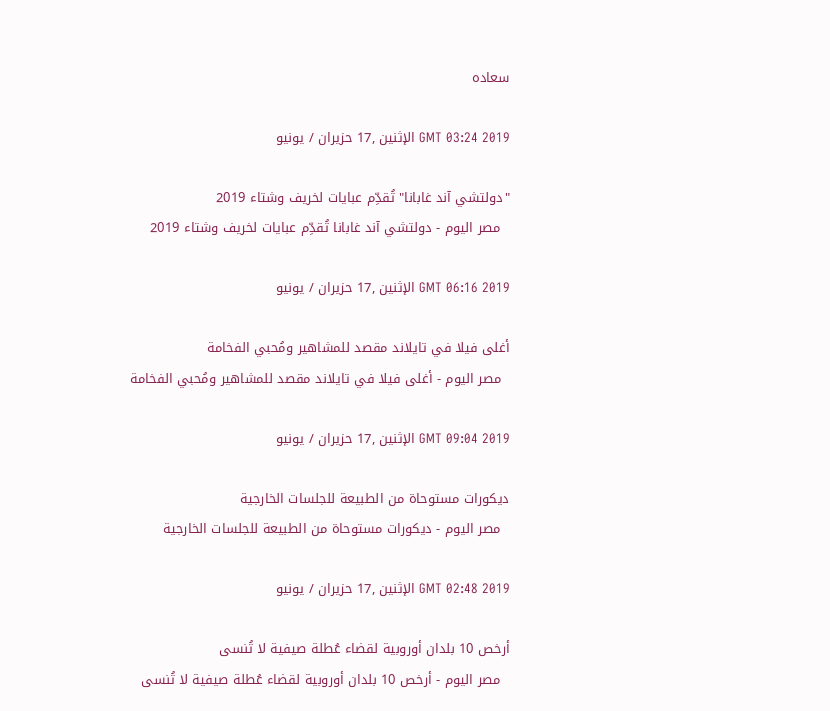سعاده

GMT 03:24 2019 الإثنين ,17 حزيران / يونيو

"دولتشي آند غابانا" تُقدِّم عبايات لخريف وشتاء 2019
  مصر اليوم - دولتشي آند غابانا تُقدِّم عبايات لخريف وشتاء 2019

GMT 06:16 2019 الإثنين ,17 حزيران / يونيو

أغلى فيلا في تايلاند مقصد للمشاهير ومُحبي الفخامة
  مصر اليوم - أغلى فيلا في تايلاند مقصد للمشاهير ومُحبي الفخامة

GMT 09:04 2019 الإثنين ,17 حزيران / يونيو

ديكورات مستوحاة من الطبيعة للجلسات الخارجية
  مصر اليوم - ديكورات مستوحاة من الطبيعة للجلسات الخارجية

GMT 02:48 2019 الإثنين ,17 حزيران / يونيو

أرخص 10 بلدان أوروبية لقضاء عُطلة صيفية لا تُنسى
  مصر اليوم - أرخص 10 بلدان أوروبية لقضاء عُطلة صيفية لا تُنسى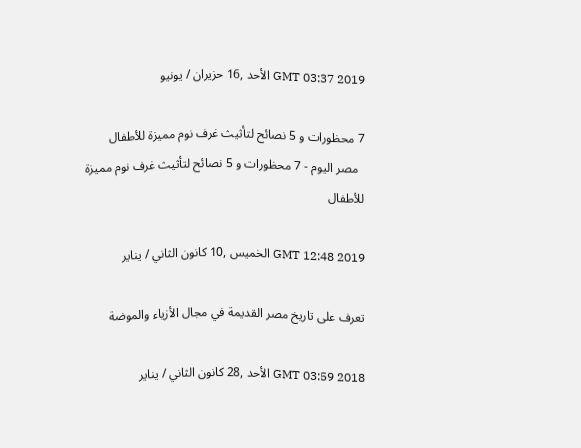GMT 03:37 2019 الأحد ,16 حزيران / يونيو

7 محظورات و 5 نصائح لتأثيث غرف نوم مميزة للأطفال
  مصر اليوم - 7 محظورات و 5 نصائح لتأثيث غرف نوم مميزة للأطفال

GMT 12:48 2019 الخميس ,10 كانون الثاني / يناير

تعرف على تاريخ مصر القديمة في مجال الأزياء والموضة

GMT 03:59 2018 الأحد ,28 كانون الثاني / يناير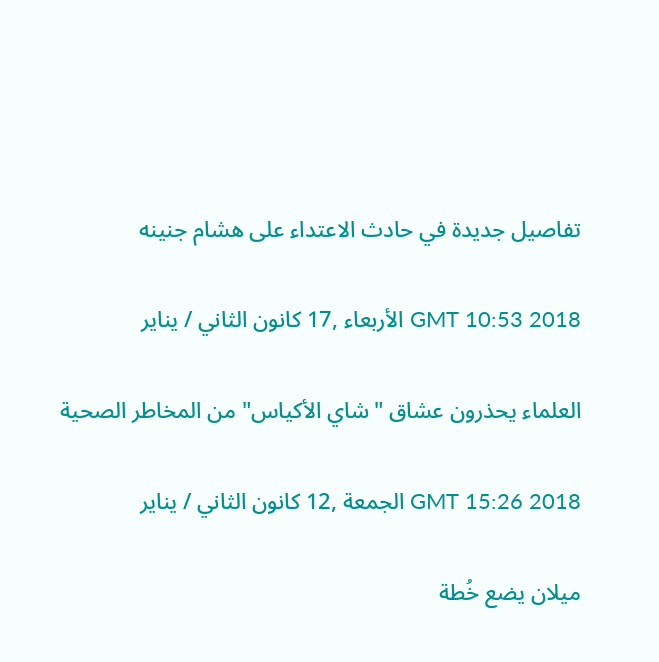تفاصيل جديدة في حادث الاعتداء على هشام جنينه

GMT 10:53 2018 الأربعاء ,17 كانون الثاني / يناير

العلماء يحذرون عشاق "شاي الأكياس" من المخاطر الصحية

GMT 15:26 2018 الجمعة ,12 كانون الثاني / يناير

ميلان يضع خُطة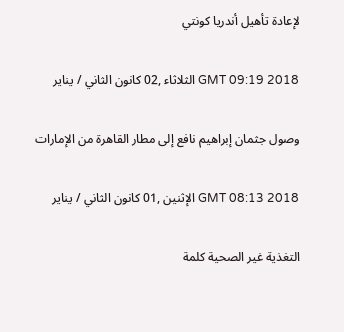لإعادة تأهيل أندريا كونتي

GMT 09:19 2018 الثلاثاء ,02 كانون الثاني / يناير

وصول جثمان إبراهيم نافع إلى مطار القاهرة من الإمارات

GMT 08:13 2018 الإثنين ,01 كانون الثاني / يناير

التغذية غير الصحية كلمة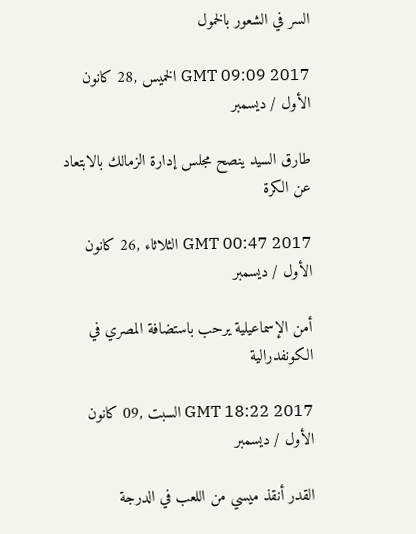السر في الشعور بالخمول

GMT 09:09 2017 الخميس ,28 كانون الأول / ديسمبر

طارق السيد ينصح مجلس إدارة الزمالك بالابتعاد عن الكرة

GMT 00:47 2017 الثلاثاء ,26 كانون الأول / ديسمبر

أمن الإسماعيلية يرحب باستضافة المصري في الكونفدرالية

GMT 18:22 2017 السبت ,09 كانون الأول / ديسمبر

القدر أنقذ ميسي من اللعب في الدرجة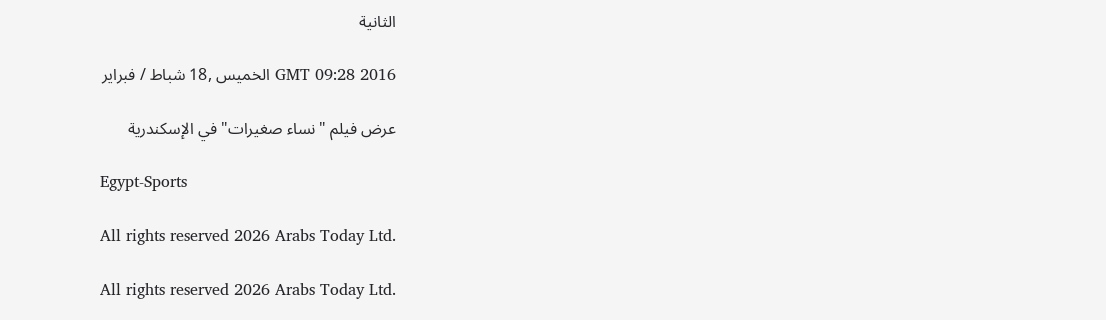الثانية

GMT 09:28 2016 الخميس ,18 شباط / فبراير

عرض فيلم "نساء صغيرات" في الإسكندرية

Egypt-Sports

All rights reserved 2026 Arabs Today Ltd.

All rights reserved 2026 Arabs Today Ltd.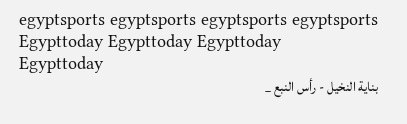egyptsports egyptsports egyptsports egyptsports
Egypttoday Egypttoday Egypttoday
Egypttoday
بناية النخيل - رأس النبع _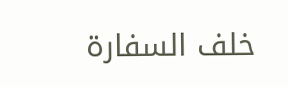خلف السفارة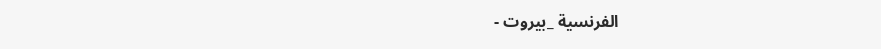الفرنسية _بيروت -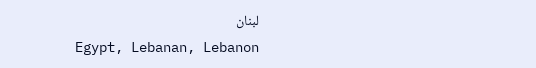لبنان
Egypt, Lebanan, Lebanon